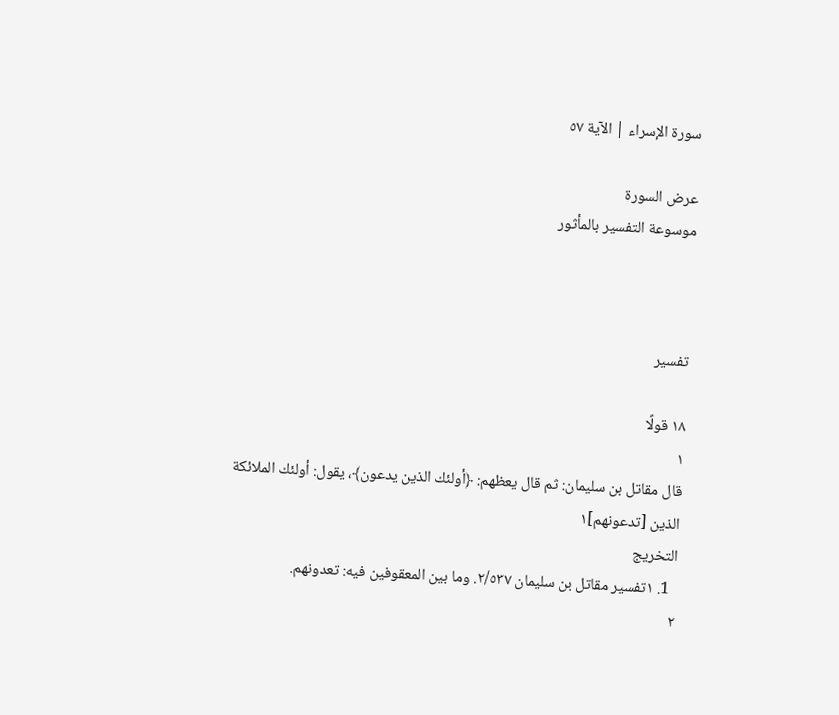سورة الإسراء | الآية ٥٧

عرض السورة
موسوعة التفسير بالمأثور



تفسير

١٨ قولًا
١
قال مقاتل بن سليمان: ثم قال يعظهم: ﴿أولئك الذين يدعون﴾، يقول: أولئك الملائكة الذين [تدعونهم]١
التخريج
  1. ١تفسير مقاتل بن سليمان ٢/٥٣٧. وما بين المعقوفين فيه: تعدونهم.
٢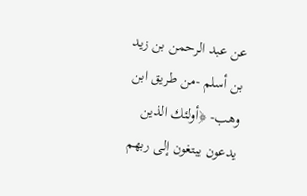عن عبد الرحمن بن زيد بن أسلم -من طريق ابن وهب- ﴿أولئك الذين يدعون يبتغون إلى ربهم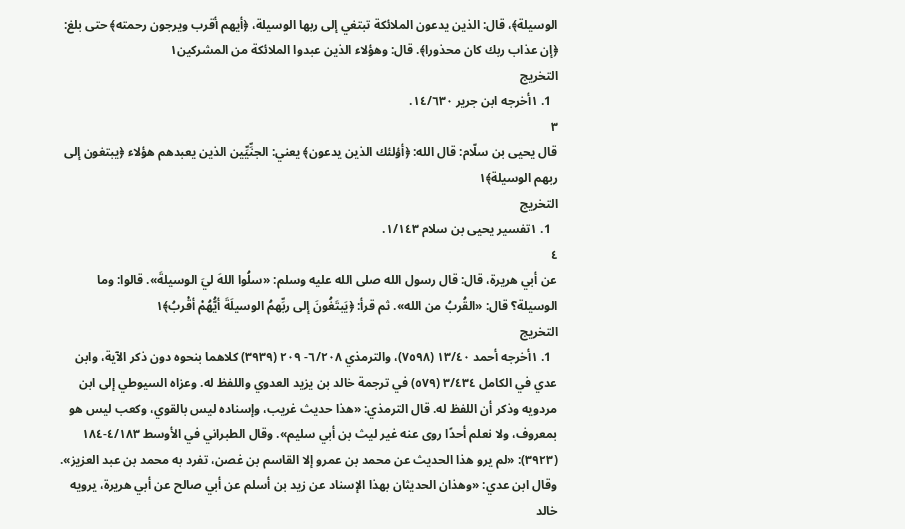الوسيلة﴾، قال: الذين يدعون الملائكة تبتغي إلى ربها الوسيلة، ﴿أيهم أقرب ويرجون رحمته﴾ حتى بلغ: ﴿إن عذاب ربك كان محذورا﴾. قال: وهؤلاء الذين عبدوا الملائكة من المشركين١
التخريج
  1. ١أخرجه ابن جرير ١٤/٦٣٠.
٣
قال يحيى بن سلّام: قال الله: ﴿أؤلئك الذين يدعون﴾ يعني: الجنِّيِّين الذين يعبدهم هؤلاء ﴿يبتغون إلى ربهم الوسيلة﴾١
التخريج
  1. ١تفسير يحيى بن سلام ١/١٤٣.
٤
عن أبي هريرة، قال: قال رسول الله صلى الله عليه وسلم: «سلُوا اللهَ ليَ الوسيلةَ». قالوا: وما الوسيلة؟ قال: «القُربُ من الله». ثم قرأ: ﴿يَبتَغُونَ إلى ربِّهمُ الوسيلَةَ أيُّهُمْ أقْربُ﴾١
التخريج
  1. ١أخرجه أحمد ١٣/٤٠ (٧٥٩٨)، والترمذي ٦/٢٠٨- ٢٠٩ (٣٩٣٩) كلاهما بنحوه دون ذكر الآية، وابن عدي في الكامل ٣/٤٣٤ (٥٧٩) في ترجمة خالد بن يزيد العدوي واللفظ له. وعزاه السيوطي إلى ابن مردويه وذكر أن اللفظ له. قال الترمذي: «هذا حديث غريب، وإسناده ليس بالقوي، وكعب ليس هو بمعروف، ولا نعلم أحدًا روى عنه غير ليث بن أبي سليم». وقال الطبراني في الأوسط ٤/١٨٣-١٨٤ (٣٩٢٣): «لم يرو هذا الحديث عن محمد بن عمرو إلا القاسم بن غصن، تفرد به محمد بن عبد العزيز». وقال ابن عدي: «وهذان الحديثان بهذا الإسناد عن زيد بن أسلم عن أبي صالح عن أبي هريرة، يرويه خالد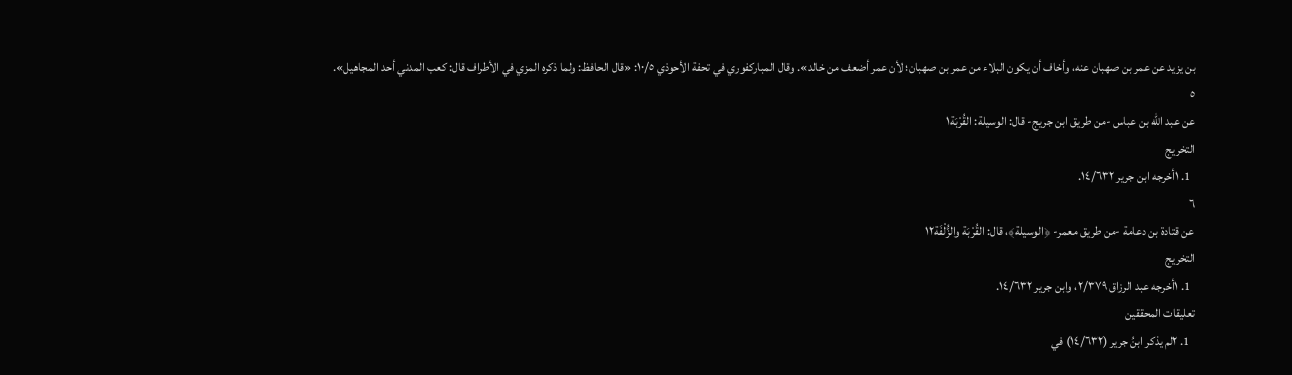بن يزيد عن عمر بن صهبان عنه، وأخاف أن يكون البلاء من عمر بن صهبان؛ لأن عمر أضعف من خالد». وقال المباركفوري في تحفة الأحوذي ١٠/٥: «قال الحافظ: ولما ذكره المزي في الأطراف قال: كعب المدني أحد المجاهيل».
٥
عن عبد الله بن عباس -من طريق ابن جريج- قال: الوسيلة: القُرْبَة١
التخريج
  1. ١أخرجه ابن جرير ١٤/٦٣٢.
٦
عن قتادة بن دعامة -من طريق معمر- ﴿الوسيلة﴾، قال: القُرْبَة والزُّلْفَة١٢
التخريج
  1. ١أخرجه عبد الرزاق ٢/٣٧٩، وابن جرير ١٤/٦٣٢.
تعليقات المحققين
  1. ٢لم يذكر ابنُ جرير (١٤/٦٣٢) في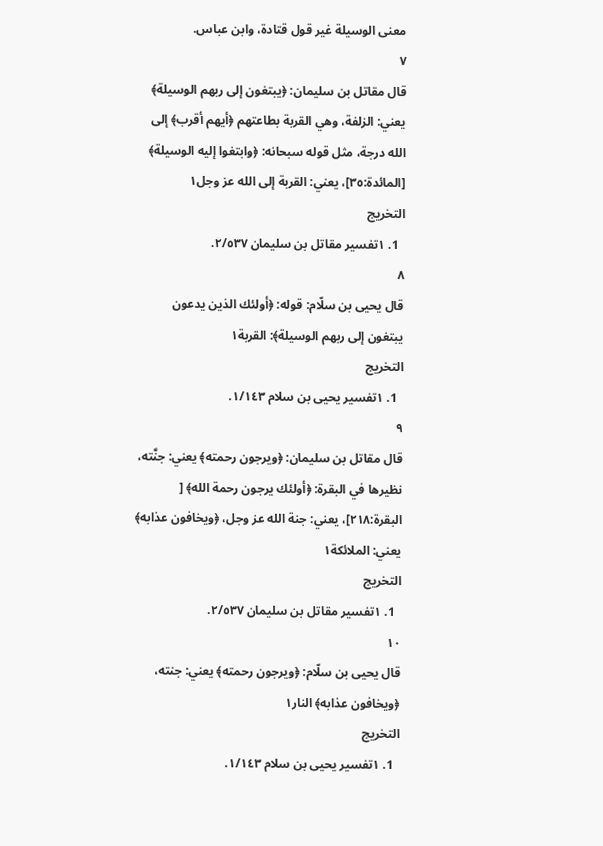معنى الوسيلة غير قول قتادة، وابن عباس.
٧
قال مقاتل بن سليمان: ﴿يبتغون إلى ربهم الوسيلة﴾ يعني: الزلفة، وهي القربة بطاعتهم ﴿أيهم أقرب﴾ إلى الله درجة، مثل قوله سبحانه: ﴿وابتغوا إليه الوسيلة﴾ [المائدة:٣٥]، يعني: القربة إلى الله عز وجل١
التخريج
  1. ١تفسير مقاتل بن سليمان ٢/٥٣٧.
٨
قال يحيى بن سلّام: قوله: ﴿أولئك الذين يدعون يبتغون إلى ربهم الوسيلة﴾: القربة١
التخريج
  1. ١تفسير يحيى بن سلام ١/١٤٣.
٩
قال مقاتل بن سليمان: ﴿ويرجون رحمته﴾ يعني: جنَّته، نظيرها في البقرة: ﴿أولئك يرجون رحمة الله﴾ [ البقرة:٢١٨]، يعني: جنة الله عز وجل، ﴿ويخافون عذابه﴾ يعني: الملائكة١
التخريج
  1. ١تفسير مقاتل بن سليمان ٢/٥٣٧.
١٠
قال يحيى بن سلّام: ﴿ويرجون رحمته﴾ يعني: جنته، ﴿ويخافون عذابه﴾ النار١
التخريج
  1. ١تفسير يحيى بن سلام ١/١٤٣.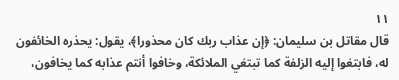١١
قال مقاتل بن سليمان: ﴿إن عذاب ربك كان محذورا﴾، يقول: يحذره الخائفون له، فابتغوا إليه الزلفة كما تبتغي الملائكة، وخافوا أنتم عذابه كما يخافون،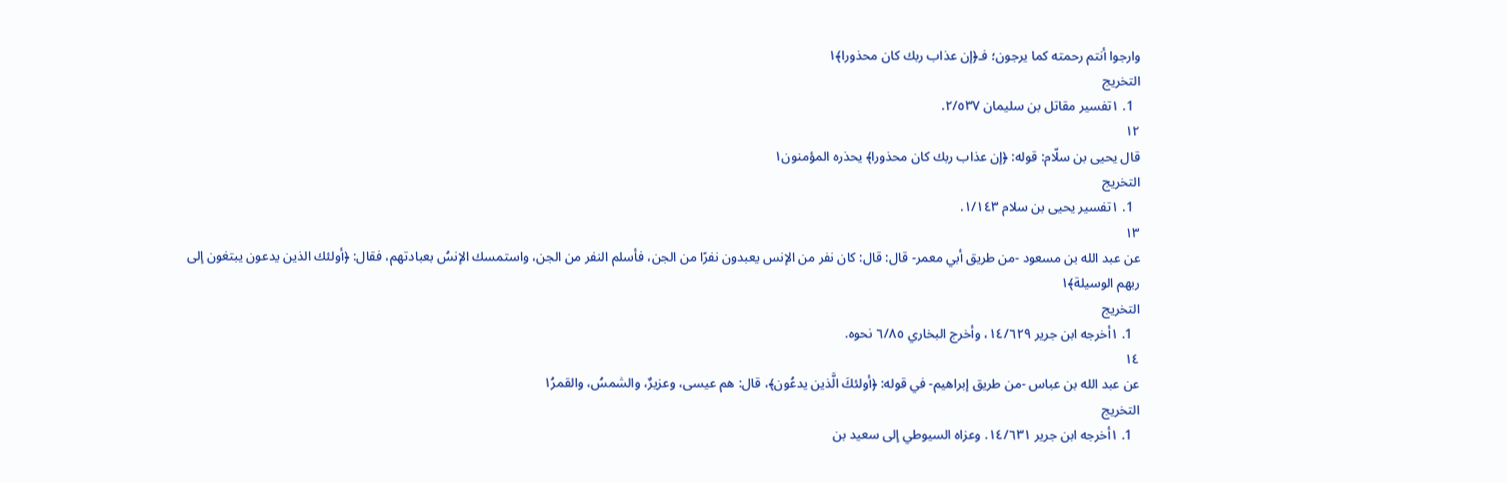وارجوا أنتم رحمته كما يرجون؛ فـ﴿إن عذاب ربك كان محذورا﴾١
التخريج
  1. ١تفسير مقاتل بن سليمان ٢/٥٣٧.
١٢
قال يحيى بن سلّام: قوله: ﴿إن عذاب ربك كان محذورا﴾ يحذره المؤمنون١
التخريج
  1. ١تفسير يحيى بن سلام ١/١٤٣.
١٣
عن عبد الله بن مسعود -من طريق أبي معمر- قال: قال: كان نفر من الإنس يعبدون نفرًا من الجن، فأسلم النفر من الجن، واستمسك الإنسُ بعبادتهم، فقال: ﴿أولئك الذين يدعون يبتغون إلى ربهم الوسيلة﴾١
التخريج
  1. ١أخرجه ابن جرير ١٤/٦٢٩، وأخرج البخاري ٦/٨٥ نحوه.
١٤
عن عبد الله بن عباس -من طريق إبراهيم- في قوله: ﴿أولئكَ الَّذين يدعُون﴾، قال: هم عيسى، وعزيرٌ، والشمسُ، والقمرُ١
التخريج
  1. ١أخرجه ابن جرير ١٤/٦٣١. وعزاه السيوطي إلى سعيد بن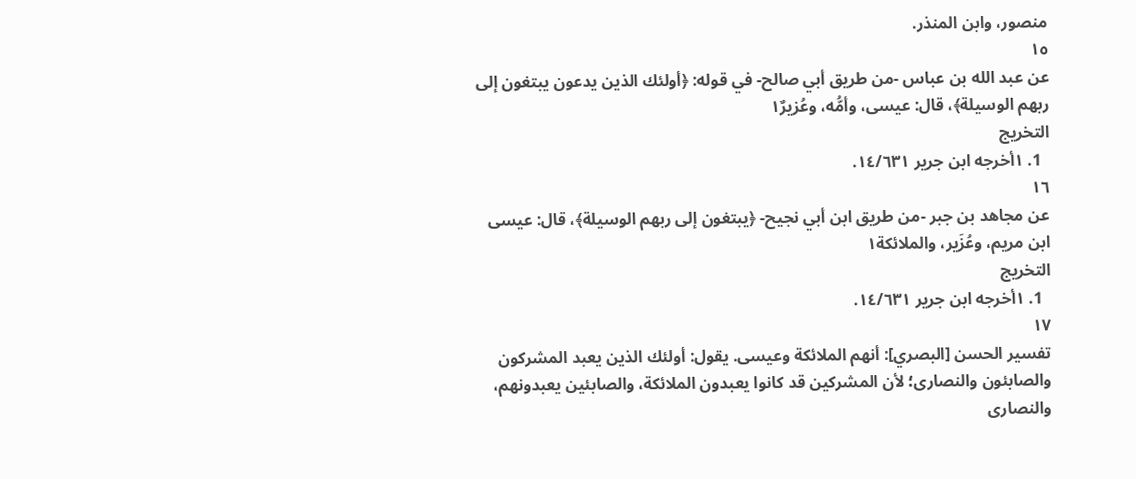منصور، وابن المنذر.
١٥
عن عبد الله بن عباس -من طريق أبي صالح- في قوله: ﴿أولئك الذين يدعون يبتغون إلى ربهم الوسيلة﴾، قال: عيسى، وأمُّه، وعُزيرٌ١
التخريج
  1. ١أخرجه ابن جرير ١٤/٦٣١.
١٦
عن مجاهد بن جبر -من طريق ابن أبي نجيح- ﴿يبتغون إلى ربهم الوسيلة﴾، قال: عيسى ابن مريم، وعُزَير، والملائكة١
التخريج
  1. ١أخرجه ابن جرير ١٤/٦٣١.
١٧
تفسير الحسن [البصري]: أنهم الملائكة وعيسى. يقول: أولئك الذين يعبد المشركون والصابئون والنصارى؛ لأن المشركين قد كانوا يعبدون الملائكة، والصابئين يعبدونهم، والنصارى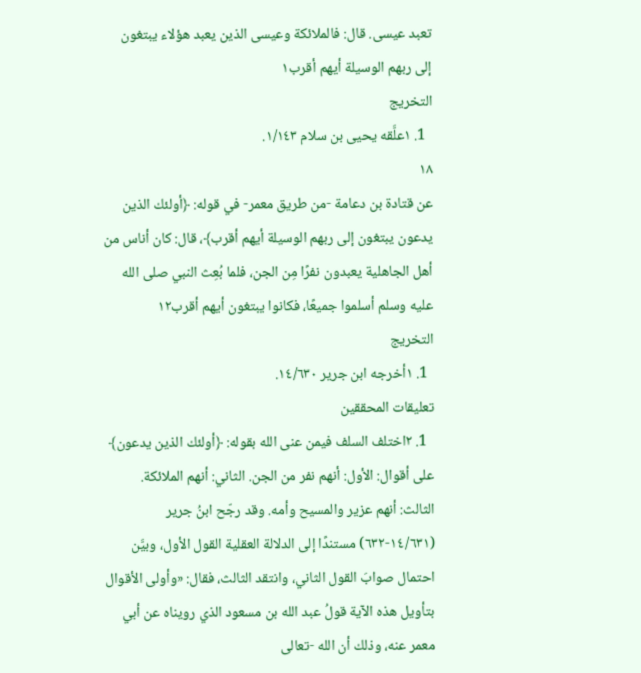تعبد عيسى. قال: فالملائكة وعيسى الذين يعبد هؤلاء يبتغون إلى ربهم الوسيلة أيهم أقرب١
التخريج
  1. ١علَّقه يحيى بن سلام ١/١٤٣.
١٨
عن قتادة بن دعامة -من طريق معمر- في قوله: ﴿أولئك الذين يدعون يبتغون إلى ربهم الوسيلة أيهم أقرب﴾، قال: كان أناس من أهل الجاهلية يعبدون نفرًا مِن الجن، فلما بُعِث النبي صلى الله عليه وسلم أسلموا جميعًا، فكانوا يبتغون أيهم أقرب١٢
التخريج
  1. ١أخرجه ابن جرير ١٤/٦٣٠.
تعليقات المحققين
  1. ٢اختلف السلف فيمن عنى الله بقوله: ﴿أولئك الذين يدعون﴾ على أقوال: الأول: أنهم نفر من الجن. الثاني: أنهم الملائكة. الثالث: أنهم عزير والمسيح وأمه. وقد رجّح ابنُ جرير (١٤/٦٣١-٦٣٢) مستندًا إلى الدلالة العقلية القول الأول، وبيَّن احتمال صوابَ القول الثاني، وانتقد الثالث، فقال: «وأولى الأقوال بتأويل هذه الآية قولُ عبد الله بن مسعود الذي رويناه عن أبي معمر عنه، وذلك أن الله -تعالى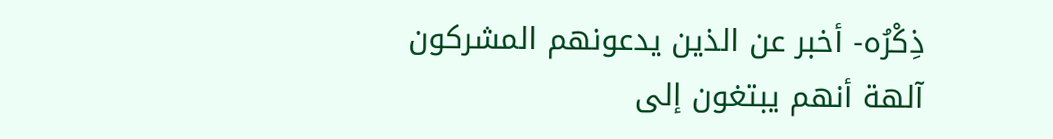ذِكْرُه- أخبر عن الذين يدعونهم المشركون آلهة أنهم يبتغون إلى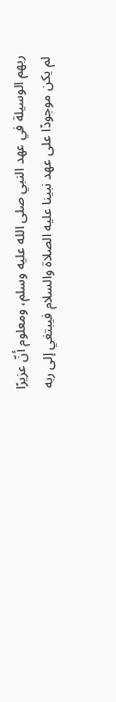ربهم الوسيلة في عهد النبي صلى الله عليه وسلم، ومعلوم أنّ عزيرًا لم يكن موجودًا على عهد نبينا عليه الصلاة والسلام فيبتغي إلى ربه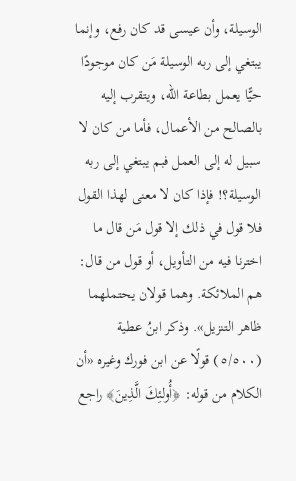الوسيلة، وأن عيسى قد كان رفع، وإنما يبتغي إلى ربه الوسيلة مَن كان موجودًا حيًّا يعمل بطاعة الله، ويتقرب إليه بالصالح من الأعمال، فأما من كان لا سبيل له إلى العمل فبم يبتغي إلى ربه الوسيلة؟! فإذا كان لا معنى لهذا القول فلا قول في ذلك إلا قول مَن قال ما اخترنا فيه من التأويل، أو قول من قال: هم الملائكة. وهما قولان يحتملهما ظاهر التنزيل». وذكر ابنُ عطية (٥/٥٠٠) قولًا عن ابن فورك وغيره «أن الكلام من قوله: ﴿أُولئِكَ الَّذِينَ﴾ راجع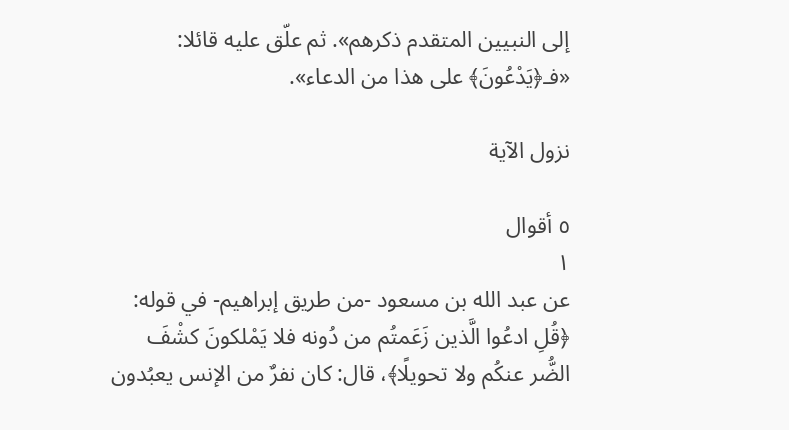إلى النبيين المتقدم ذكرهم». ثم علّق عليه قائلا: «فـ﴿يَدْعُونَ﴾ على هذا من الدعاء».

نزول الآية

٥ أقوال
١
عن عبد الله بن مسعود -من طريق إبراهيم- في قوله: ﴿قُلِ ادعُوا الَّذين زَعَمتُم من دُونه فلا يَمْلكونَ كشْفَ الضُّر عنكُم ولا تحويلًا﴾، قال: كان نفرٌ من الإنس يعبُدون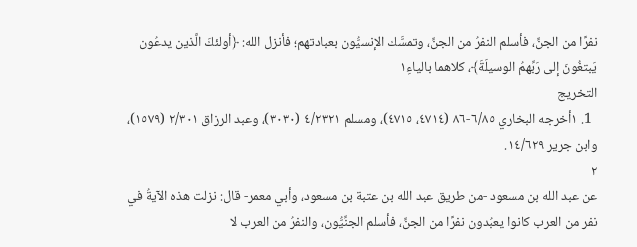نفرًا من الجنِّ، فأسلم النفرُ من الجنِّ، وتمسَّك الإنسيُّون بعبادتهم؛ فأنزل الله: ﴿أولئكَ الَّذين يدعُون يَبتغُونَ إلى رَبِّهمُ الوسيلَةَ﴾، كلاهما بالياءِ١
التخريج
  1. ١أخرجه البخاري ٦/٨٥-٨٦ (٤٧١٤، ٤٧١٥)، ومسلم ٤/٢٣٢١ (٣٠٣٠)، وعبد الرزاق ٢/٣٠١ (١٥٧٩)، وابن جرير ١٤/٦٢٩.
٢
عن عبد الله بن مسعود -من طريق عبد الله بن عتبة بن مسعود، وأبي معمر- قال: نزلت هذه الآيةُ في نفر من العرب كانوا يعبُدون نفرًا من الجنِّ، فأسلم الجنِّيُّون، والنفرُ من العرب لا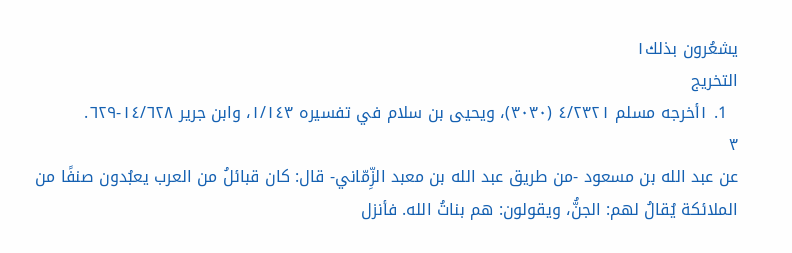يشعُرون بذلك١
التخريج
  1. ١أخرجه مسلم ٤/٢٣٢١ (٣٠٣٠)، ويحيى بن سلام في تفسيره ١/١٤٣، وابن جرير ١٤/٦٢٨-٦٢٩.
٣
عن عبد الله بن مسعود -من طريق عبد الله بن معبد الزِّمّاني- قال: كان قبائلُ من العرب يعبُدون صنفًا من الملائكة يُقالُ لهم: الجنُّ، ويقولون: هم بناتُ الله. فأنزل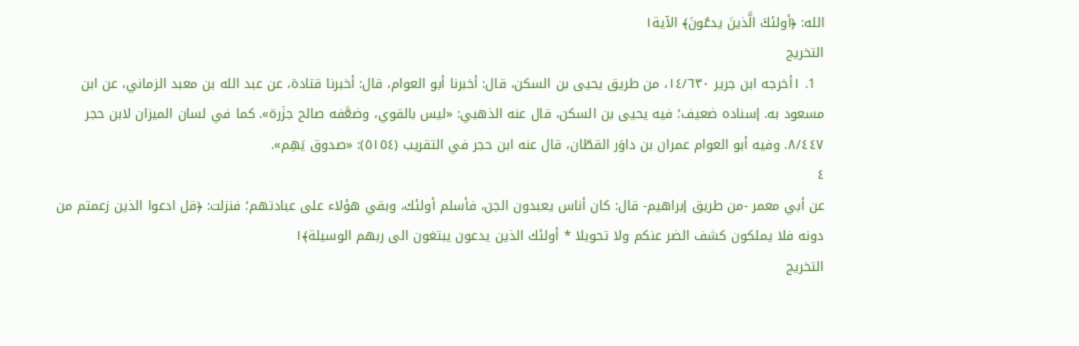الله: ﴿أولئكَ الَّذينَ يدعُونَ﴾ الآية١
التخريج
  1. ١أخرجه ابن جرير ١٤/٦٣٠، من طريق يحيى بن السكن، قال: أخبرنا أبو العوام، قال: أخبرنا قتادة، عن عبد الله بن معبد الزماني، عن ابن مسعود به. إسناده ضعيف؛ فيه يحيى بن السكن، قال عنه الذهبي: «ليس بالقوي، وضعَّفه صالح جزَرة». كما في لسان الميزان لابن حجر ٨/٤٤٧. وفيه أبو العوام عمران بن داوَر القطّان، قال عنه ابن حجر في التقريب (٥١٥٤): «صدوق يَهِم».
٤
عن أبي معمر -من طريق إبراهيم- قال: كان أناس يعبدون الجن، فأسلم أولئك، وبقي هؤلاء على عبادتهم؛ فنزلت: ﴿قل ادعوا الذين زعمتم من دونه فلا يملكون كشف الضر عنكم ولا تحويلا * أولئك الذين يدعون يبتغون الى ربهم الوسيلة﴾١
التخريج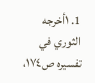1. ١أخرجه الثوري في تفسيره ص١٧٤،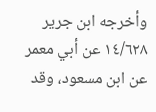وأخرجه ابن جرير ١٤/٦٢٨ عن أبي معمر عن ابن مسعود، وقد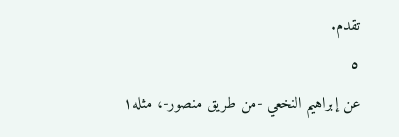تقدم.
٥
عن إبراهيم النخعي -من طريق منصور-، مثله١